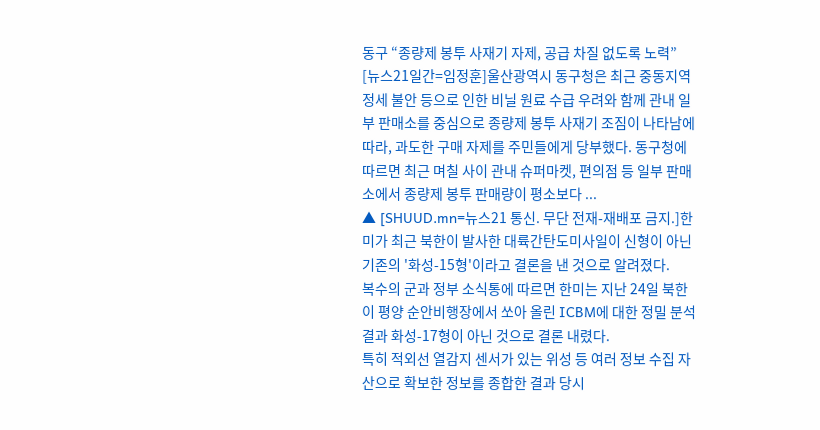동구 “종량제 봉투 사재기 자제, 공급 차질 없도록 노력”
[뉴스21일간=임정훈]울산광역시 동구청은 최근 중동지역 정세 불안 등으로 인한 비닐 원료 수급 우려와 함께 관내 일부 판매소를 중심으로 종량제 봉투 사재기 조짐이 나타남에 따라, 과도한 구매 자제를 주민들에게 당부했다. 동구청에 따르면 최근 며칠 사이 관내 슈퍼마켓, 편의점 등 일부 판매소에서 종량제 봉투 판매량이 평소보다 ...
▲ [SHUUD.mn=뉴스21 통신. 무단 전재-재배포 금지.]한미가 최근 북한이 발사한 대륙간탄도미사일이 신형이 아닌 기존의 '화성-15형'이라고 결론을 낸 것으로 알려졌다.
복수의 군과 정부 소식통에 따르면 한미는 지난 24일 북한이 평양 순안비행장에서 쏘아 올린 ICBM에 대한 정밀 분석 결과 화성-17형이 아닌 것으로 결론 내렸다.
특히 적외선 열감지 센서가 있는 위성 등 여러 정보 수집 자산으로 확보한 정보를 종합한 결과 당시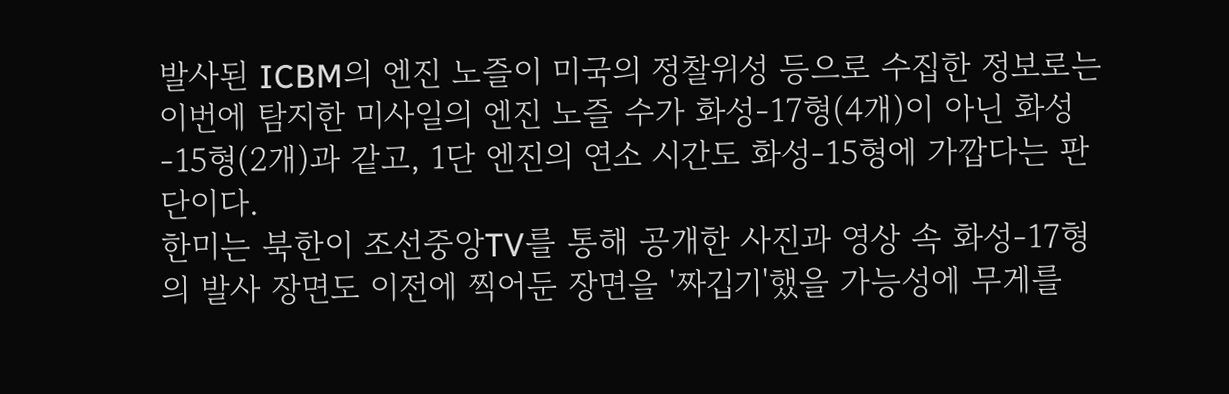발사된 ICBM의 엔진 노즐이 미국의 정찰위성 등으로 수집한 정보로는 이번에 탐지한 미사일의 엔진 노즐 수가 화성-17형(4개)이 아닌 화성-15형(2개)과 같고, 1단 엔진의 연소 시간도 화성-15형에 가깝다는 판단이다.
한미는 북한이 조선중앙TV를 통해 공개한 사진과 영상 속 화성-17형의 발사 장면도 이전에 찍어둔 장면을 '짜깁기'했을 가능성에 무게를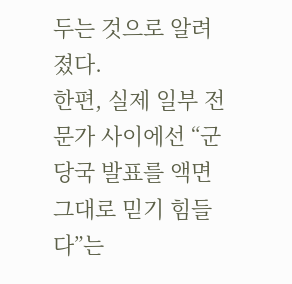두는 것으로 알려졌다.
한편, 실제 일부 전문가 사이에선 “군 당국 발표를 액면 그대로 믿기 힘들다”는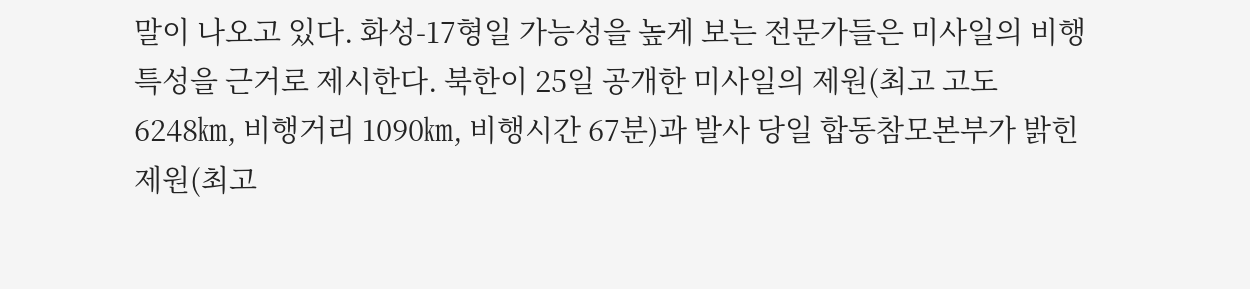말이 나오고 있다. 화성-17형일 가능성을 높게 보는 전문가들은 미사일의 비행 특성을 근거로 제시한다. 북한이 25일 공개한 미사일의 제원(최고 고도 6248㎞, 비행거리 1090㎞, 비행시간 67분)과 발사 당일 합동참모본부가 밝힌 제원(최고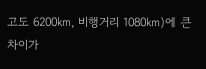고도 6200㎞, 비행거리 1080㎞)에 큰 차이가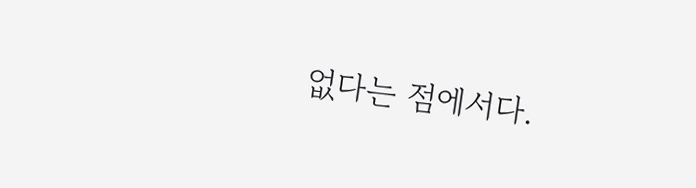없다는 점에서다.